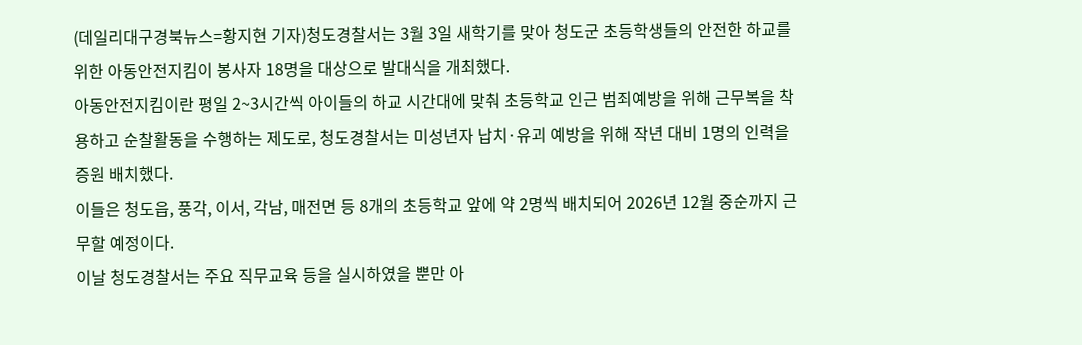(데일리대구경북뉴스=황지현 기자)청도경찰서는 3월 3일 새학기를 맞아 청도군 초등학생들의 안전한 하교를 위한 아동안전지킴이 봉사자 18명을 대상으로 발대식을 개최했다.
아동안전지킴이란 평일 2~3시간씩 아이들의 하교 시간대에 맞춰 초등학교 인근 범죄예방을 위해 근무복을 착용하고 순찰활동을 수행하는 제도로, 청도경찰서는 미성년자 납치·유괴 예방을 위해 작년 대비 1명의 인력을 증원 배치했다.
이들은 청도읍, 풍각, 이서, 각남, 매전면 등 8개의 초등학교 앞에 약 2명씩 배치되어 2026년 12월 중순까지 근무할 예정이다.
이날 청도경찰서는 주요 직무교육 등을 실시하였을 뿐만 아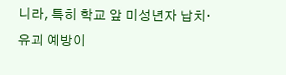니라, 특히 학교 앞 미성년자 납치·유괴 예방이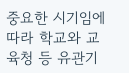중요한 시기임에 따라 학교와 교육청 등 유관기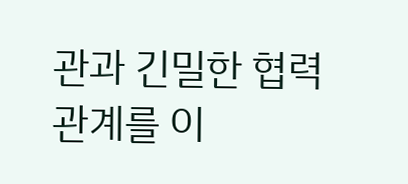관과 긴밀한 협력관계를 이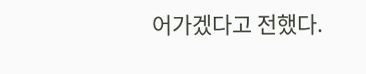어가겠다고 전했다.